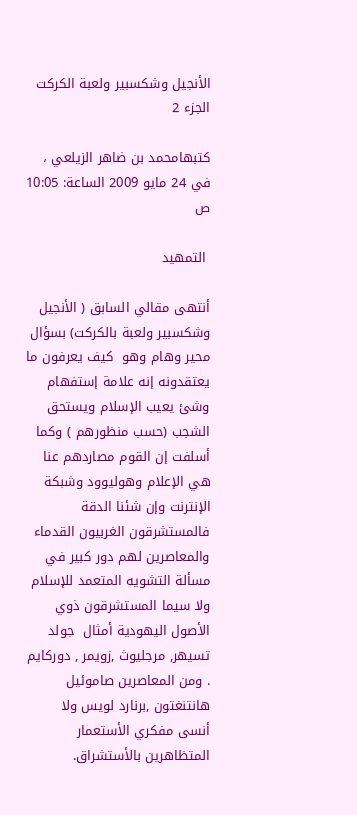الأنجيل وشكسبير ولعبة الكركت الجزء 2

كتبهامحمد بن ضاهر الزيلعي ، في 24 مايو 2009 الساعة: 10:05 ص

 التمهيد

أنتهى مقالي السابق ( الأنجيل وشكسبير ولعبة بالكركت) بسؤال محير وهام وهو  كيف يعرفون ما يعتقدونه إنه علامة إستفهام وشئ يعيب الإسلام ويستحق الشجب (حسب منظورهم ) وكما أسلفت إن القوم مصاردهم عنا هي الإعلام وهوليوود وشبكة الإنترنت وإن شئنا الدقة فالمستشرقون الغربيون القدماء والمعاصرين لهم دور كبير في مسألة التشويه المتعمد للإسلام ولا سيما المستشرقون ذوي الأصول اليهودية أمثال  جولد تسيهر, مرجليوث ,زويمر , دوركايم  . ومن المعاصرين صاموئيل هانتنغتون ,برنارد لويس ولا أنسى مفكري الأستعمار المتظاهرين بالأستشراق.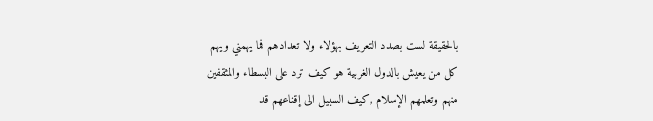بالحقيقة لست بصدد التعريف بهؤلاء ولا تعدادهم فما يهمني ويهم كل من يعيش بالدول الغربية هو كيف ترد على البسطاء والمثقفين منهم وتعلمهم الإسلام ,كيف السبيل الى إقناعهم قد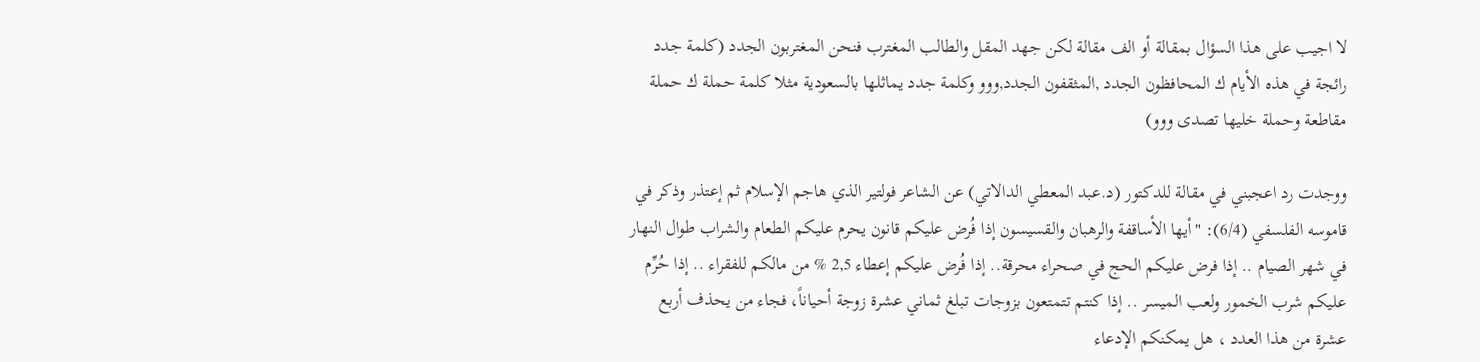لا اجيب على هذا السؤال بمقالة أو الف مقالة لكن جهد المقل والطالب المغترب فنحن المغتربون الجدد (كلمة جدد رائجة في هذه الأيام ك المحافظون الجدد ,المثقفون الجدد,ووو وكلمة جدد يماثلها بالسعودية مثلا كلمة حملة ك حملة مقاطعة وحملة خليها تصدى ووو)

ووجدت رد اعجبني في مقالة للدكتور (د.عبد المعطي الدالاتي) عن الشاعر فولتير الذي هاجم الإسلام ثم إعتذر وذكر في قاموسه الفلسفي (6/4): "أيها الأساقفة والرهبان والقسيسون إذا فُرض عليكم قانون يحرم عليكم الطعام والشراب طوال النهار في شهر الصيام .. إذا فرض عليكم الحج في صحراء محرقة.. إذا فُرض عليكم إعطاء 2,5 % من مالكم للفقراء .. إذا حُرِّم عليكم شرب الخمور ولعب الميسر .. إذا كنتم تتمتعون بزوجات تبلغ ثماني عشرة زوجة أحياناً، فجاء من يحذف أربع عشرة من هذا العدد ، هل يمكنكم الإدعاء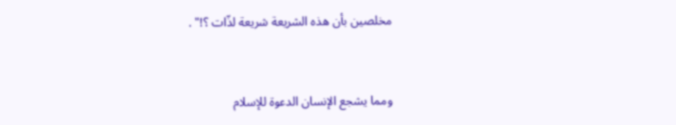مخلصين بأن هذه الشريعة شريعة لذّات ؟!" .



ومما يشجع الإنسان الدعوة للإسلام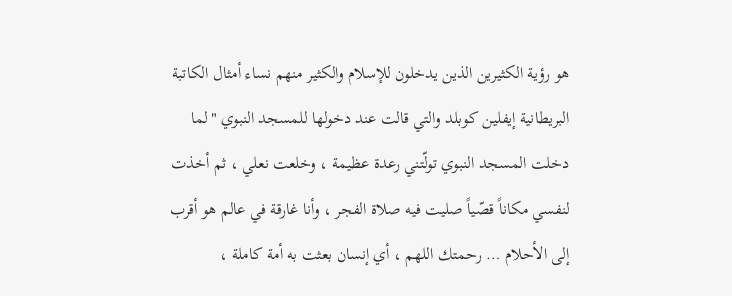هو رؤية الكثيرين الذين يدخلون للإسلام والكثير منهم نساء أمثال الكاتبة البريطانية إيفلين كوبلد والتي قالت عند دخولها للمسجد النبوي "لما دخلت المسجد النبوي تولّتني رعدة عظيمة ، وخلعت نعلي ، ثم أخذت لنفسي مكاناً قصّياً صليت فيه صلاة الفجر ، وأنا غارقة في عالم هو أقرب إلى الأحلام … رحمتك اللهم ، أي إنسان بعثت به أمة كاملة ،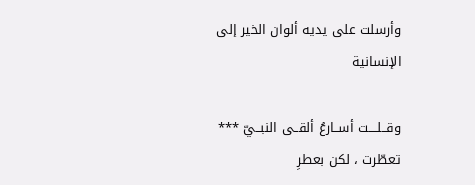وأرسلت على يديه ألوان الخير إلى الإنسانية

وقــلــــت أســارعُ ألقــى النبــيّ *** تعطّرت ، لكن بعطرِ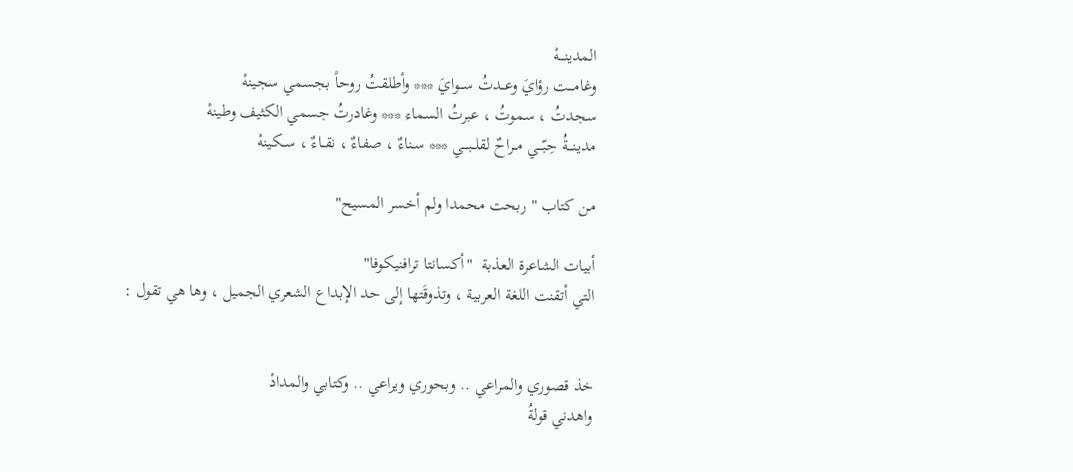المدينـــهْ
وغامـــت رؤايَ وعــدتُ ســـوايَ *** وأطلقتُ روحاً بجسمي سجينهْ
سجدتُ ، سموتُ ، عبرتُ السماء *** وغادرتُ جسمي الكثيف وطينهْ
مدينـــةُ حِبّـــي مــراحٌ لقلــبـــي *** سـناءٌ ، صفاءٌ ، نقــاءٌ ، ســكينهْ

من كتاب " ربحت محمدا ولم أخسر المسيح"

أبيات الشاعرة العذبة  "أكسانتا ترافنيكوفا"
التي أتقنت اللغة العربية ، وتذوقَتها إلى حد الإبداع الشعري الجميل ، وها هي تقول :


خذ قصوري والمراعي .. وبحوري ويراعي .. وكتابي والمدادْ
واهدني قولةُ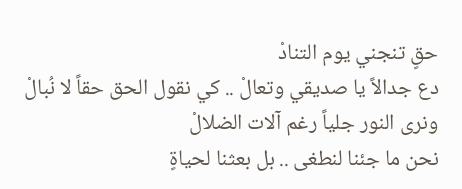حقٍ تنجني يوم التنادْ
دع جدالاً يا صديقي وتعالْ .. كي نقول الحق حقاً لا نُبالْ
ونرى النور جلياً رغم آلات الضلالْ
نحن ما جئنا لنطغى .. بل بعثنا لحياةٍ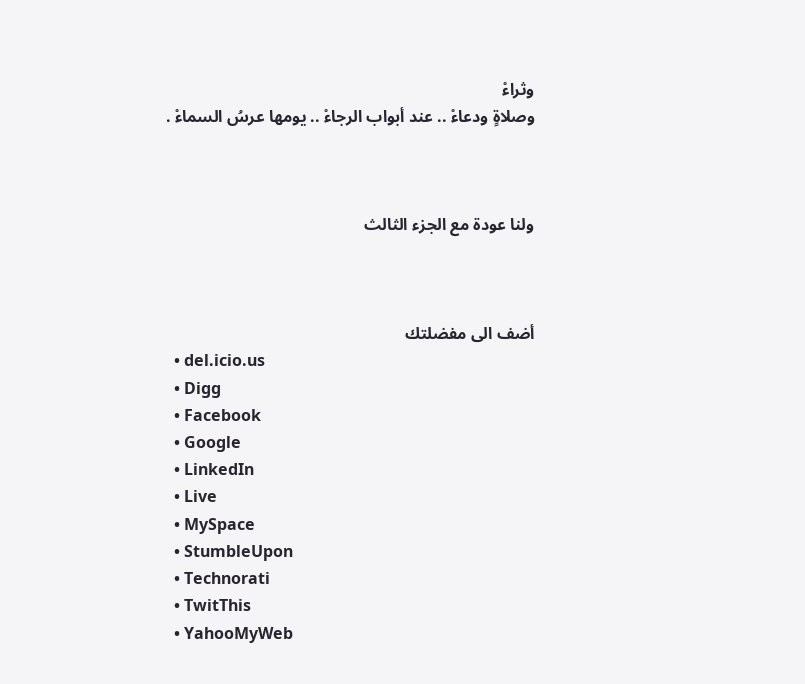وثراءْ
وصلاةٍ ودعاءْ .. عند أبواب الرجاءْ .. يومها عرسُ السماءْ .



ولنا عودة مع الجزء الثالث



أضف الى مفضلتك
  • del.icio.us
  • Digg
  • Facebook
  • Google
  • LinkedIn
  • Live
  • MySpace
  • StumbleUpon
  • Technorati
  • TwitThis
  • YahooMyWeb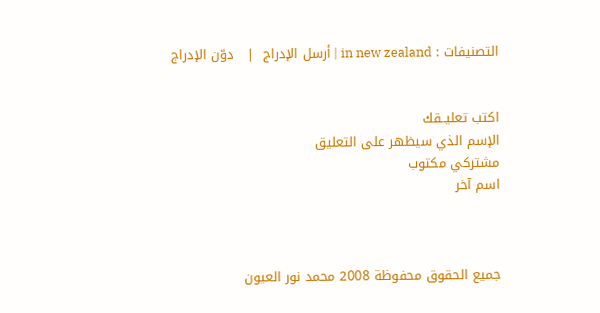التصنيفات : in new zealand | أرسل الإدراج  |   دوّن الإدراج


اكتب تعليــقك
الإسم الذي سيظهر على التعليق
مشتركي مكتوب
اسم آخر



جميع الحقوق محفوظة 2008 محمد نور العيون